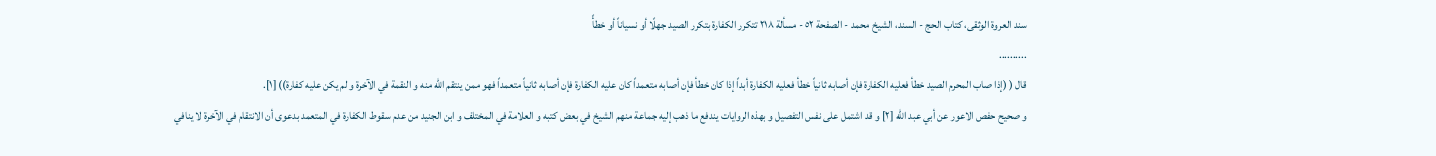سند العروة الوثقى، كتاب الحج - السند، الشيخ محمد - الصفحة ٥٢ - مسألة ٢١٨ تتكرر الكفارة بتكرر الصيد جهلًا أو نسياناً أو خطأً
..........
قال ( (إذا صاب المحرم الصيد خطأ فعليه الكفارة فإن أصابه ثانياً خطأ فعليه الكفارة أبداً إذا كان خطأ فإن أصابه متعمداً كان عليه الكفارة فإن أصابه ثانياً متعمداً فهو ممن ينتقم الله منه و النقمة في الآخرة و لم يكن عليه كفارة)) [١].
و صحيح حفص الاعور عن أبي عبد الله [٢] و قد اشتمل على نفس التفصيل و بهذه الروايات يندفع ما ذهب إليه جماعة منهم الشيخ في بعض كتبه و العلامة في المختلف و ابن الجنيد من عدم سقوط الكفارة في المتعمد بدعوى أن الانتقام في الآخرة لا ينافي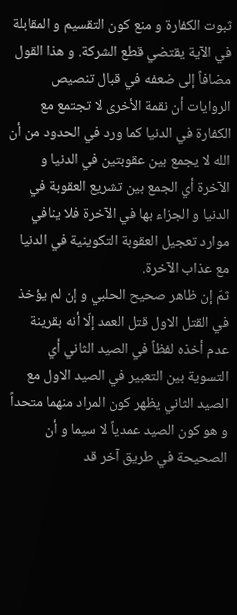ثبوت الكفارة و منع كون التقسيم و المقابلة في الآية يقتضي قطع الشركة. و هذا القول مضافاً إلى ضعفه في قبال تنصيص الروايات أن نقمة الأخرى لا تجتمع مع الكفارة في الدنيا كما ورد في الحدود من أن الله لا يجمع بين عقوبتين في الدنيا و الآخرة أي الجمع بين تشريع العقوبة في الدنيا و الجزاء بها في الآخرة فلا ينافي موارد تعجيل العقوبة التكوينية في الدنيا مع عذاب الآخرة.
ثمّ إن ظاهر صحيح الحلبي و إن لم يؤخذ في القتل الاول قتل العمد إلّا أنه بقرينة عدم أخذه لفظاً في الصيد الثاني أي التسوية بين التعبير في الصيد الاول مع الصيد الثاني يظهر كون المراد منهما متحداً و هو كون الصيد عمدياً لا سيما و أن الصحيحة في طريق آخر قد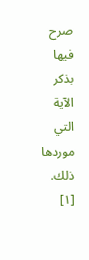صرح فيها بذكر الآية التي موردها ذلك.
[١]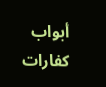أبواب كفارات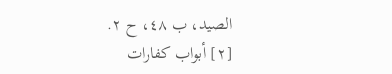الصيد، ب ٤٨، ح ٢.
[٢] أبواب كفارات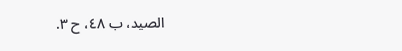الصيد، ب ٤٨، ح ٣.